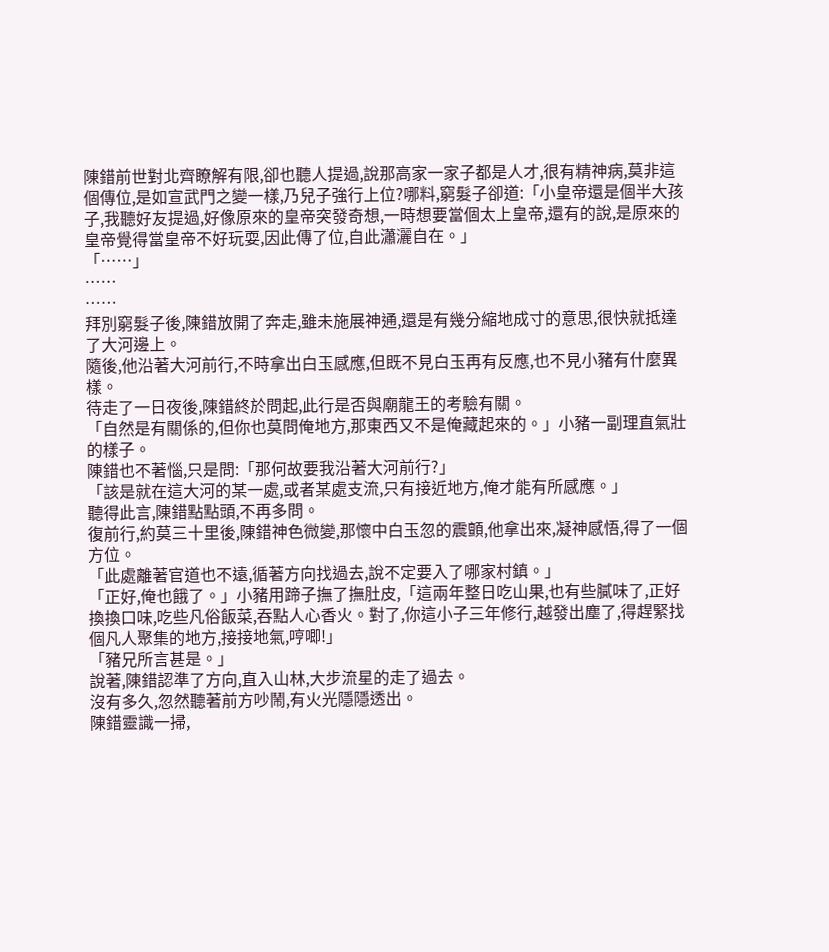陳錯前世對北齊瞭解有限,卻也聽人提過,說那高家一家子都是人才,很有精神病,莫非這個傳位,是如宣武門之變一樣,乃兒子強行上位?哪料,窮髮子卻道:「小皇帝還是個半大孩子,我聽好友提過,好像原來的皇帝突發奇想,一時想要當個太上皇帝,還有的說,是原來的皇帝覺得當皇帝不好玩耍,因此傳了位,自此瀟灑自在。」
「……」
……
……
拜別窮髮子後,陳錯放開了奔走,雖未施展神通,還是有幾分縮地成寸的意思,很快就抵達了大河邊上。
隨後,他沿著大河前行,不時拿出白玉感應,但既不見白玉再有反應,也不見小豬有什麼異樣。
待走了一日夜後,陳錯終於問起,此行是否與廟龍王的考驗有關。
「自然是有關係的,但你也莫問俺地方,那東西又不是俺藏起來的。」小豬一副理直氣壯的樣子。
陳錯也不著惱,只是問:「那何故要我沿著大河前行?」
「該是就在這大河的某一處,或者某處支流,只有接近地方,俺才能有所感應。」
聽得此言,陳錯點點頭,不再多問。
復前行,約莫三十里後,陳錯神色微變,那懷中白玉忽的震顫,他拿出來,凝神感悟,得了一個方位。
「此處離著官道也不遠,循著方向找過去,說不定要入了哪家村鎮。」
「正好,俺也餓了。」小豬用蹄子撫了撫肚皮,「這兩年整日吃山果,也有些膩味了,正好換換口味,吃些凡俗飯菜,吞點人心香火。對了,你這小子三年修行,越發出塵了,得趕緊找個凡人聚集的地方,接接地氣,哼唧!」
「豬兄所言甚是。」
說著,陳錯認準了方向,直入山林,大步流星的走了過去。
沒有多久,忽然聽著前方吵鬧,有火光隱隱透出。
陳錯靈識一掃,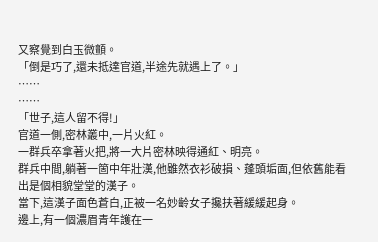又察覺到白玉微顫。
「倒是巧了,還未抵達官道,半途先就遇上了。」
……
……
「世子,這人留不得!」
官道一側,密林叢中,一片火紅。
一群兵卒拿著火把,將一大片密林映得通紅、明亮。
群兵中間,躺著一箇中年壯漢,他雖然衣衫破損、蓬頭垢面,但依舊能看出是個相貌堂堂的漢子。
當下,這漢子面色蒼白,正被一名妙齡女子攙扶著緩緩起身。
邊上,有一個濃眉青年護在一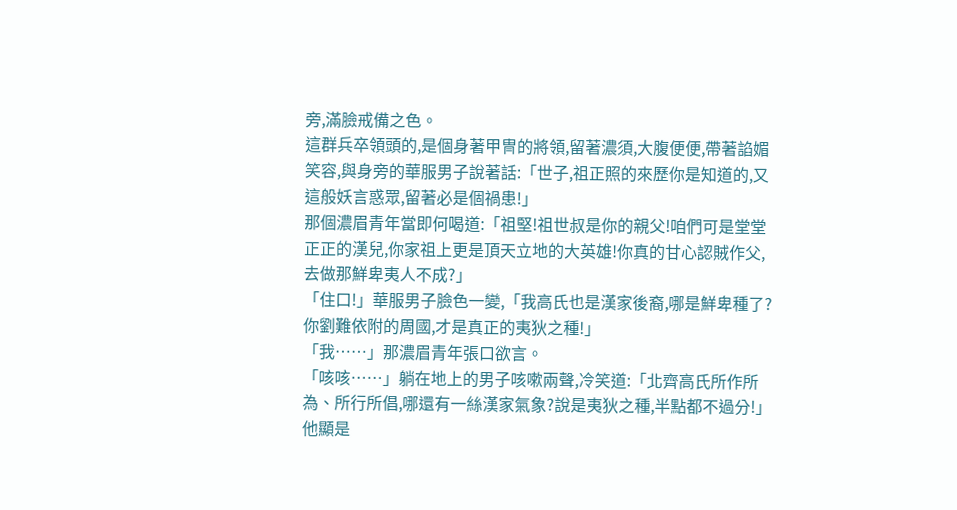旁,滿臉戒備之色。
這群兵卒領頭的,是個身著甲冑的將領,留著濃須,大腹便便,帶著諂媚笑容,與身旁的華服男子說著話:「世子,祖正照的來歷你是知道的,又這般妖言惑眾,留著必是個禍患!」
那個濃眉青年當即何喝道:「祖堅!祖世叔是你的親父!咱們可是堂堂正正的漢兒,你家祖上更是頂天立地的大英雄!你真的甘心認賊作父,去做那鮮卑夷人不成?」
「住口!」華服男子臉色一變,「我高氏也是漢家後裔,哪是鮮卑種了?你劉難依附的周國,才是真正的夷狄之種!」
「我……」那濃眉青年張口欲言。
「咳咳……」躺在地上的男子咳嗽兩聲,冷笑道:「北齊高氏所作所為、所行所倡,哪還有一絲漢家氣象?說是夷狄之種,半點都不過分!」
他顯是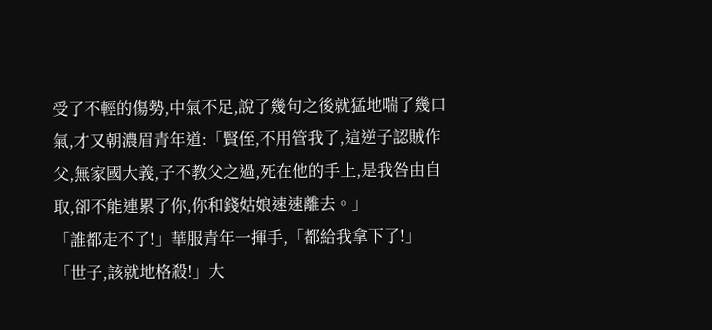受了不輕的傷勢,中氣不足,說了幾句之後就猛地喘了幾口氣,才又朝濃眉青年道:「賢侄,不用管我了,這逆子認賊作父,無家國大義,子不教父之過,死在他的手上,是我咎由自取,卻不能連累了你,你和錢姑娘速速離去。」
「誰都走不了!」華服青年一揮手,「都給我拿下了!」
「世子,該就地格殺!」大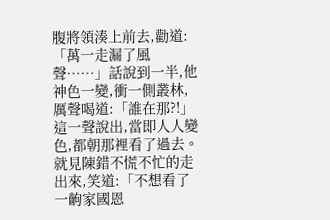腹將領湊上前去,勸道:「萬一走漏了風聲……」話說到一半,他神色一變,衝一側叢林,厲聲喝道:「誰在那?!」
這一聲說出,當即人人變色,都朝那裡看了過去。
就見陳錯不慌不忙的走出來,笑道:「不想看了一齣家國恩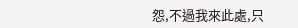怨,不過我來此處,只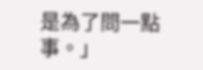是為了問一點事。」